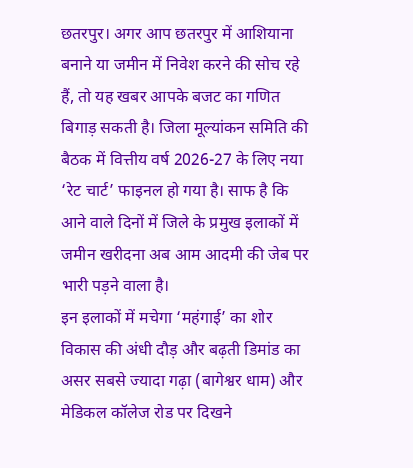छतरपुर। अगर आप छतरपुर में आशियाना बनाने या जमीन में निवेश करने की सोच रहे हैं, तो यह खबर आपके बजट का गणित बिगाड़ सकती है। जिला मूल्यांकन समिति की बैठक में वित्तीय वर्ष 2026-27 के लिए नया ‘रेट चार्ट’ फाइनल हो गया है। साफ है कि आने वाले दिनों में जिले के प्रमुख इलाकों में जमीन खरीदना अब आम आदमी की जेब पर भारी पड़ने वाला है।
इन इलाकों में मचेगा ‘महंगाई’ का शोर विकास की अंधी दौड़ और बढ़ती डिमांड का असर सबसे ज्यादा गढ़ा (बागेश्वर धाम) और मेडिकल कॉलेज रोड पर दिखने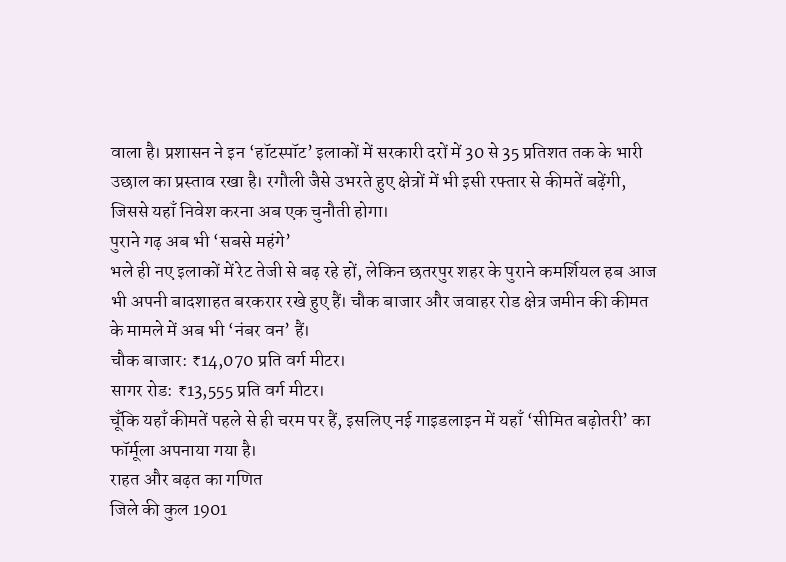वाला है। प्रशासन ने इन ‘हॉटस्पॉट’ इलाकों में सरकारी दरों में 30 से 35 प्रतिशत तक के भारी उछाल का प्रस्ताव रखा है। रगौली जैसे उभरते हुए क्षेत्रों में भी इसी रफ्तार से कीमतें बढ़ेंगी, जिससे यहाँ निवेश करना अब एक चुनौती होगा।
पुराने गढ़ अब भी ‘सबसे महंगे’
भले ही नए इलाकों में रेट तेजी से बढ़ रहे हों, लेकिन छतरपुर शहर के पुराने कमर्शियल हब आज भी अपनी बादशाहत बरकरार रखे हुए हैं। चौक बाजार और जवाहर रोड क्षेत्र जमीन की कीमत के मामले में अब भी ‘नंबर वन’ हैं।
चौक बाजार: ₹14,070 प्रति वर्ग मीटर।
सागर रोड: ₹13,555 प्रति वर्ग मीटर।
चूँकि यहाँ कीमतें पहले से ही चरम पर हैं, इसलिए नई गाइडलाइन में यहाँ ‘सीमित बढ़ोतरी’ का फॉर्मूला अपनाया गया है।
राहत और बढ़त का गणित
जिले की कुल 1901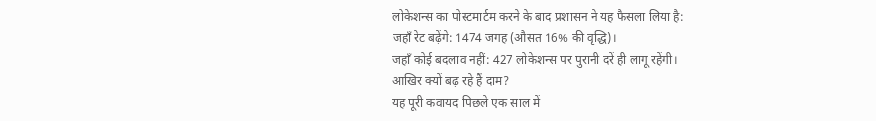लोकेशन्स का पोस्टमार्टम करने के बाद प्रशासन ने यह फैसला लिया है:
जहाँ रेट बढ़ेंगे: 1474 जगह (औसत 16% की वृद्धि)।
जहाँ कोई बदलाव नहीं: 427 लोकेशन्स पर पुरानी दरें ही लागू रहेंगी।
आखिर क्यों बढ़ रहे हैं दाम?
यह पूरी कवायद पिछले एक साल में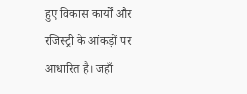हुए विकास कार्यों और रजिस्ट्री के आंकड़ों पर आधारित है। जहाँ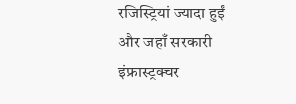रजिस्ट्रियां ज्यादा हुईं और जहाँ सरकारी इंफ्रास्ट्रक्चर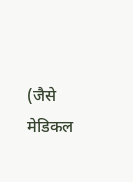(जैसे मेडिकल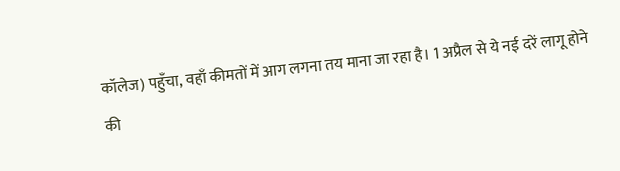कॉलेज) पहुँचा, वहाँ कीमतों में आग लगना तय माना जा रहा है। 1 अप्रैल से ये नई दरें लागू होने की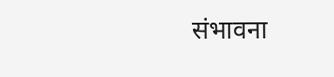संभावना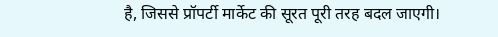है, जिससे प्रॉपर्टी मार्केट की सूरत पूरी तरह बदल जाएगी।